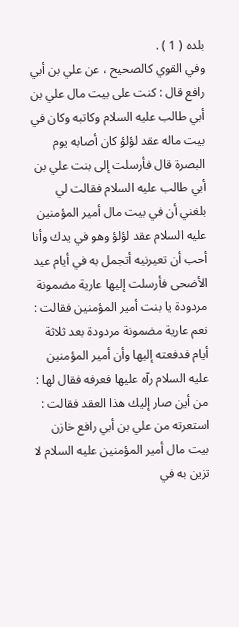بلده ( 1 ) .
وفي القوي كالصحيح ، عن علي بن أبي رافع قال : كنت على بيت مال علي بن أبي طالب عليه السلام وكاتبه وكان في بيت ماله عقد لؤلؤ كان أصابه يوم البصرة قال فأرسلت إلى بنت علي بن أبي طالب عليه السلام فقالت لي بلغني أن في بيت مال أمير المؤمنين عليه السلام عقد لؤلؤ وهو في يدك وأنا أحب أن تعيرنيه أتجمل به في أيام عيد الأضحى فأرسلت إليها عارية مضمونة مردودة يا بنت أمير المؤمنين فقالت : نعم عارية مضمونة مردودة بعد ثلاثة أيام فدفعته إليها وأن أمير المؤمنين عليه السلام رآه عليها فعرفه فقال لها : من أين صار إليك هذا العقد فقالت : استعرته من علي بن أبي رافع خازن بيت مال أمير المؤمنين عليه السلام لا تزين به في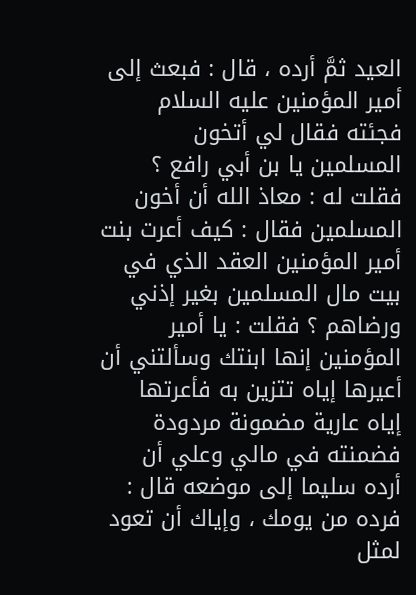العيد ثمَّ أرده ، قال : فبعث إلى أمير المؤمنين عليه السلام فجئته فقال لي أتخون المسلمين يا بن أبي رافع ؟ فقلت له : معاذ الله أن أخون المسلمين فقال : كيف أعرت بنت أمير المؤمنين العقد الذي في بيت مال المسلمين بغير إذني ورضاهم ؟ فقلت : يا أمير المؤمنين إنها ابنتك وسألتني أن أعيرها إياه تتزين به فأعرتها إياه عارية مضمونة مردودة فضمنته في مالي وعلي أن أرده سليما إلى موضعه قال :
فرده من يومك ، وإياك أن تعود لمثل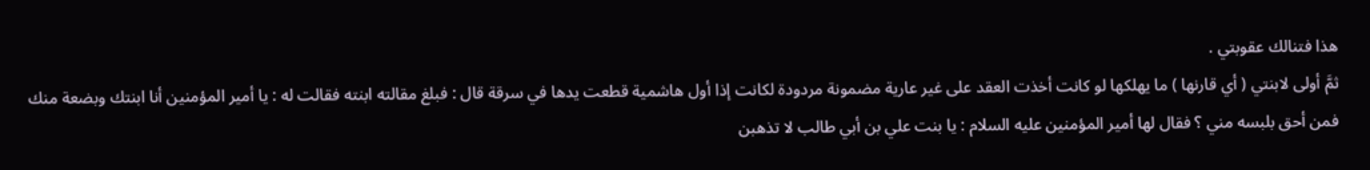هذا فتنالك عقوبتي .
ثمَّ أولى لابنتي ( أي قارنها ) ما يهلكها لو كانت أخذت العقد على غير عارية مضمونة مردودة لكانت إذا أول هاشمية قطعت يدها في سرقة قال : فبلغ مقالته ابنته فقالت له : يا أمير المؤمنين أنا ابنتك وبضعة منك فمن أحق بلبسه مني ؟ فقال لها أمير المؤمنين عليه السلام : يا بنت علي بن أبي طالب لا تذهبن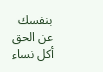بنفسك عن الحق أكل نساء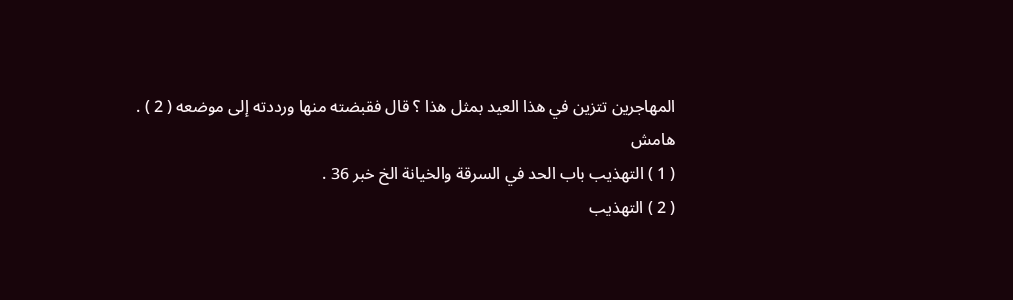المهاجرين تتزين في هذا العيد بمثل هذا ؟ قال فقبضته منها ورددته إلى موضعه ( 2 ) .
هامش
( 1 ) التهذيب باب الحد في السرقة والخيانة الخ خبر 36 .
( 2 ) التهذيب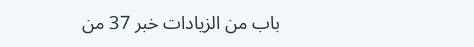باب من الزيادات خبر 37 من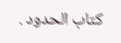كتاب الحدود .